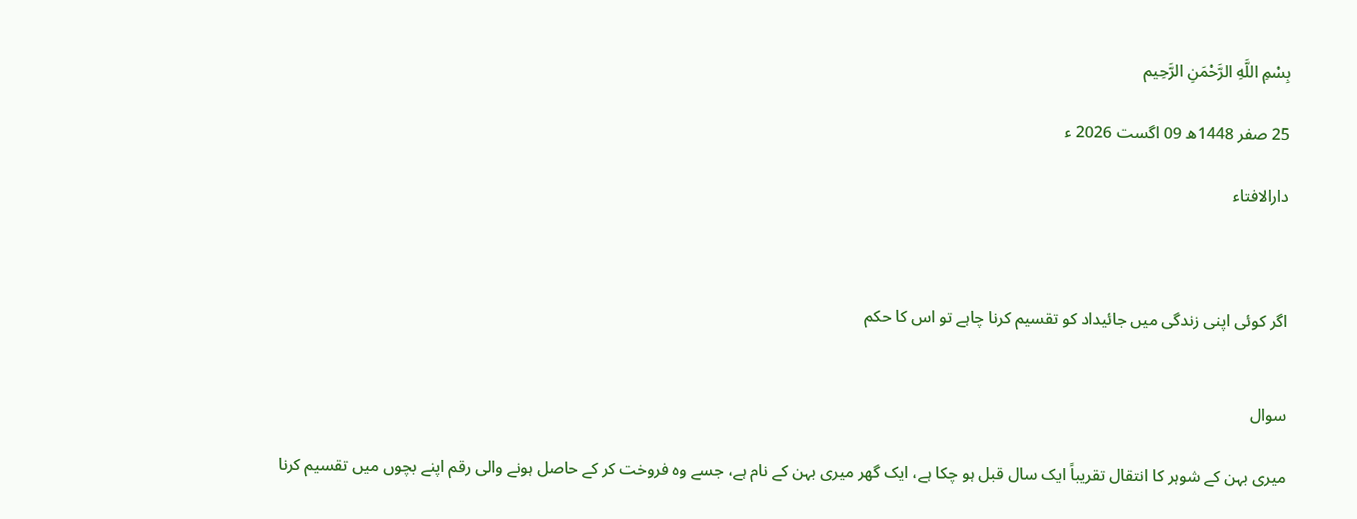بِسْمِ اللَّهِ الرَّحْمَنِ الرَّحِيم

25 صفر 1448ھ 09 اگست 2026 ء

دارالافتاء



اگر کوئی اپنی زندگی میں جائیداد کو تقسیم کرنا چاہے تو اس کا حکم


سوال

میری بہن کے شوہر کا انتقال تقریباً ایک سال قبل ہو چکا ہے، ایک گھر میری بہن کے نام ہے، جسے وہ فروخت کر کے حاصل ہونے والی رقم اپنے بچوں میں تقسیم کرنا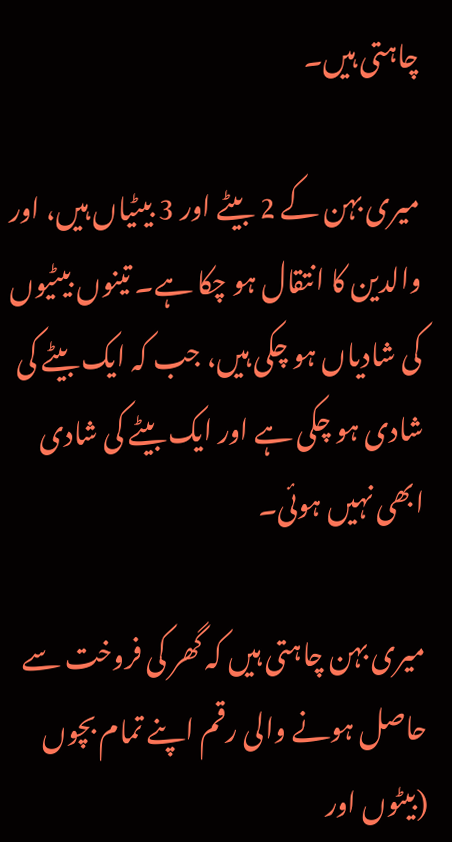چاہتی ہیں۔

میری بہن کے 2 بیٹے اور 3 بیٹیاں ہیں، اور  والدین کا انتقال ہو چکا ہے۔ تینوں بیٹیوں کی شادیاں ہو چکی ہیں، جب کہ ایک بیٹے کی شادی ہو چکی ہے اور ایک بیٹے کی شادی ابھی نہیں ہوئی۔

میری بہن چاہتی ہیں کہ گھر کی فروخت سے حاصل ہونے والی رقم اپنے تمام بچوں (بیٹوں اور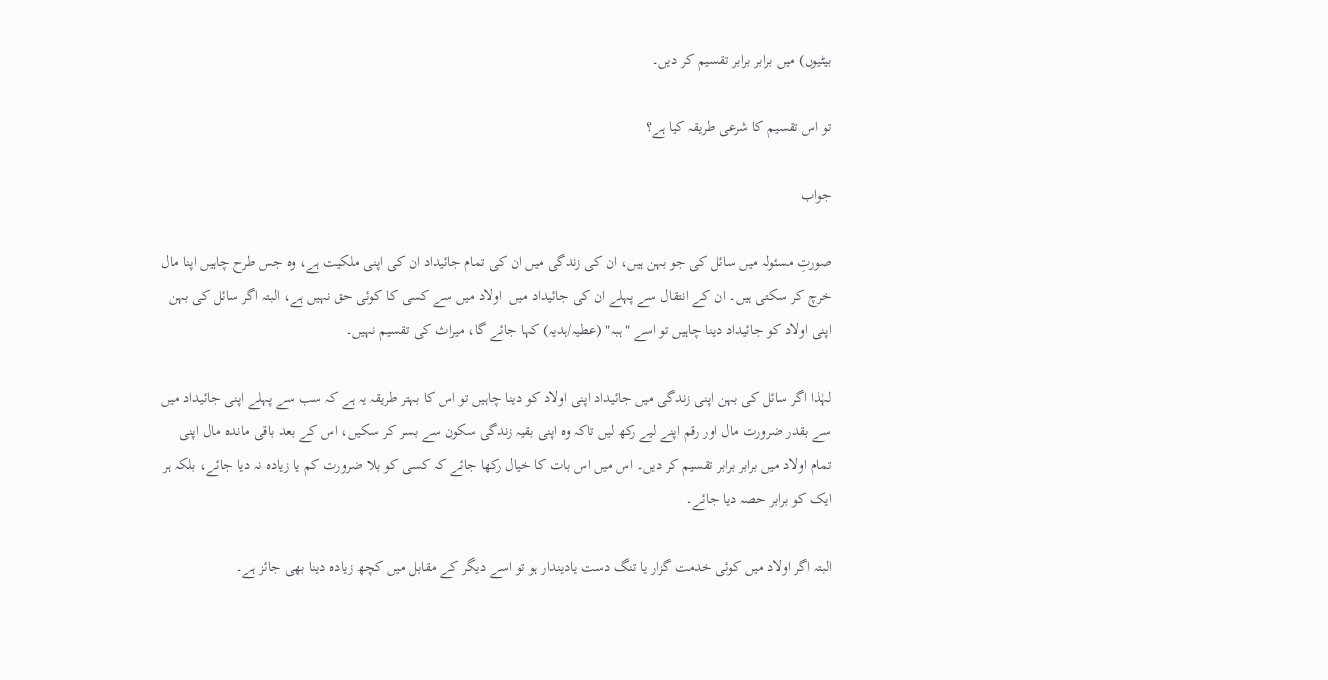بیٹیوں) میں برابر برابر تقسیم کر دیں۔

تو اس تقسیم کا شرعی طریقہ کیا ہے؟

جواب

صورتِ مسئولہ میں سائل کی جو بہن ہیں، ان کی زندگی میں ان کی تمام جائیداد ان کی اپنی ملکیت ہے، وہ جس طرح چاہیں اپنا مال خرچ کر سکتی ہیں۔ ان کے انتقال سے پہلے ان کی جائیداد میں  اولاد میں سے کسی کا کوئی حق نہیں ہے، البتہ اگر سائل کی بہن اپنی اولاد کو جائیداد دینا چاہیں تو اسے "ہبہ" (عطیہ/ہدیہ) کہا جائے گا، میراث کی تقسیم نہیں۔

لہٰذا اگر سائل کی بہن اپنی زندگی میں جائیداد اپنی اولاد کو دینا چاہیں تو اس کا بہتر طریقہ یہ ہے کہ سب سے پہلے اپنی جائیداد میں سے بقدر ضرورت مال اور رقم اپنے لیے رکھ لیں تاکہ وہ اپنی بقیہ زندگی سکون سے بسر کر سکیں، اس کے بعد باقی ماندہ مال اپنی تمام اولاد میں برابر برابر تقسیم کر دیں۔ اس میں اس بات کا خیال رکھا جائے کہ کسی کو بلا ضرورت کم یا زیادہ نہ دیا جائے، بلکہ ہر ایک کو برابر حصہ دیا جائے۔

البتہ اگر اولاد میں کوئی خدمت گزار یا تنگ دست یادیندار ہو تو اسے دیگر کے مقابل میں کچھ زیادہ دینا بھی جائز ہے۔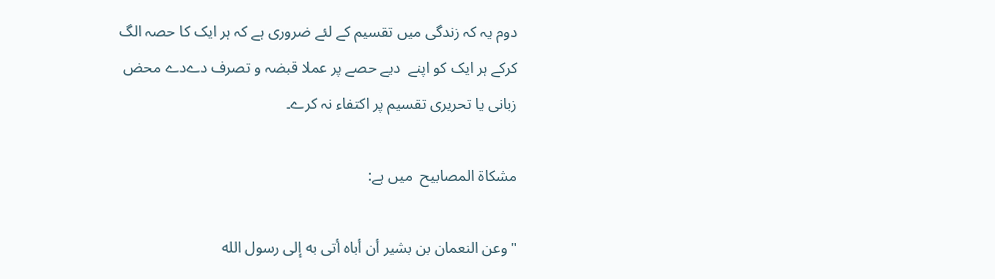دوم یہ کہ زندگی میں تقسیم کے لئے ضروری ہے کہ ہر ایک کا حصہ الگ کرکے ہر ایک کو اپنے  دیے حصے پر عملا قبضہ و تصرف دےدے محض زبانی یا تحریری تقسیم پر اکتفاء نہ کرے۔

مشکاۃ المصابیح  میں ہے:

"وعن النعمان بن بشير أن أباه أتى به إلى رسول الله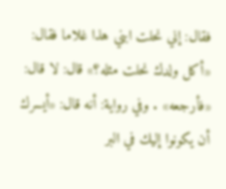فقال: إني نحلت ابني هذا غلاما فقال: «أكل ولدك نحلت مثله؟» قال: لا قال: «فأرجعه» . وفي رواية: أنه قال: «أيسرك أن يكونوا إليك في البر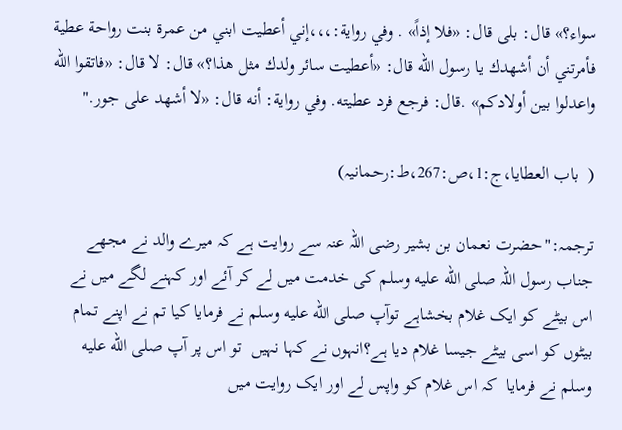سواء؟» قال: بلى قال: «فلا إذاً» . وفي رواية:،،،إني أعطيت ابني من عمرة بنت رواحة عطية فأمرتني أن أشهدك يا رسول الله قال: «أعطيت سائر ولدك مثل هذا؟» قال: لا قال: «فاتقوا الله واعدلوا بين أولادكم» .قال: فرجع فرد عطيته. وفي رواية: أنه قال: «لا أشهد على جور."

(  باب العطایا،ج:1،ص:267،ط:رحمانیہ)

ترجمہ:"حضرت نعمان بن بشیر رضی اللہ عنہ سے روایت ہے کہ میرے والد نے مجھے جناب رسول اللہ صلى الله عليه وسلم کی خدمت میں لے کر آئے اور کہنے لگے میں نے اس بیٹے کو ایک غلام بخشاہے توآپ صلى الله عليه وسلم نے فرمایا کیا تم نے اپنے تمام بیٹوں کو اسی بیٹے جیسا غلام دیا ہے؟انہوں نے کہا نہیں  تو اس پر آپ صلى الله عليه وسلم نے فرمایا  کہ اس غلام کو واپس لے اور ایک روایت میں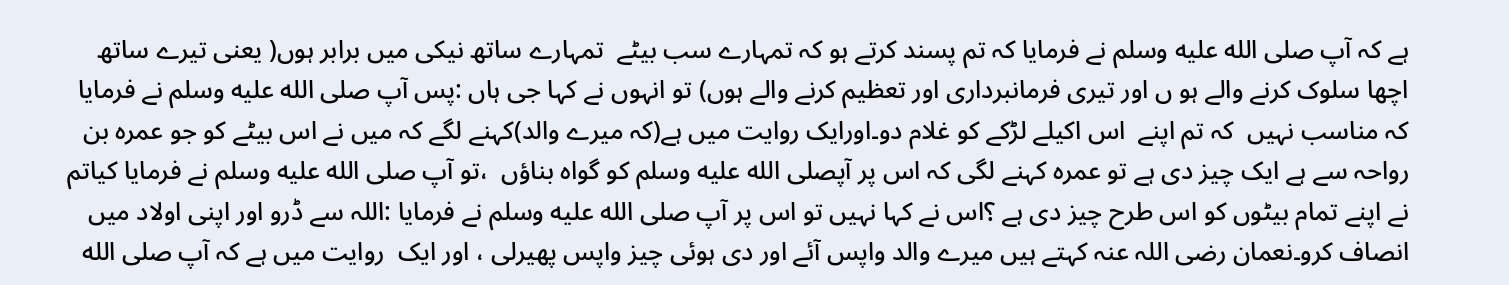ہے کہ آپ صلى الله عليه وسلم نے فرمایا کہ تم پسند کرتے ہو کہ تمہارے سب بیٹے  تمہارے ساتھ نیکی میں برابر ہوں( یعنی تیرے ساتھ اچھا سلوک کرنے والے ہو ں اور تیری فرمانبرداری اور تعظیم کرنے والے ہوں) تو انہوں نے کہا جی ہاں :پس آپ صلى الله عليه وسلم نے فرمایا کہ مناسب نہیں  کہ تم اپنے  اس اکیلے لڑکے کو غلام دو۔اورایک روایت میں ہے(کہ میرے والد)کہنے لگے کہ میں نے اس بیٹے کو جو عمرہ بن رواحہ سے ہے ایک چیز دی ہے تو عمرہ کہنے لگی کہ اس پر آپصلى الله عليه وسلم کو گواہ بناؤں  ،تو آپ صلى الله عليه وسلم نے فرمایا کیاتم نے اپنے تمام بیٹوں کو اس طرح چیز دی ہے ؟اس نے کہا نہیں تو اس پر آپ صلى الله عليه وسلم نے فرمایا :اللہ سے ڈرو اور اپنی اولاد میں انصاف کرو۔نعمان رضی اللہ عنہ کہتے ہیں میرے والد واپس آئے اور دی ہوئی چیز واپس پھیرلی ، اور ایک  روایت میں ہے کہ آپ صلى الله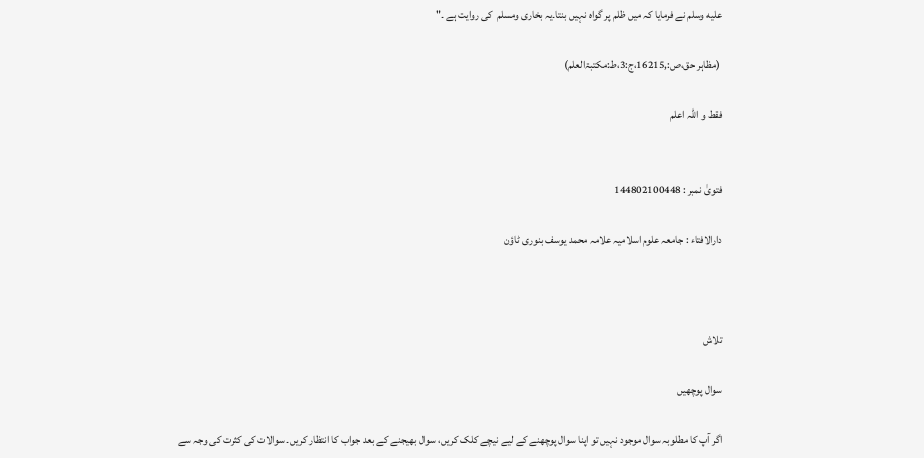عليه وسلم نے فرمایا کہ میں ظلم پر گواہ نہیں بنتا۔یہ بخاری ومسلم  کی روایت ہے ۔"

 (مظاہر حق،ص:,16215،ج:3،ط:مکتبۃالعلم)

فقط و اللہ اعلم


فتویٰ نمبر : 144802100448

دارالافتاء : جامعہ علوم اسلامیہ علامہ محمد یوسف بنوری ٹاؤن



تلاش

سوال پوچھیں

اگر آپ کا مطلوبہ سوال موجود نہیں تو اپنا سوال پوچھنے کے لیے نیچے کلک کریں، سوال بھیجنے کے بعد جواب کا انتظار کریں۔ سوالات کی کثرت کی وجہ سے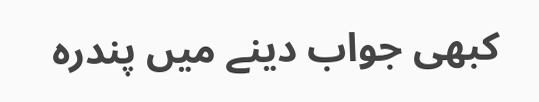کبھی جواب دینے میں پندرہ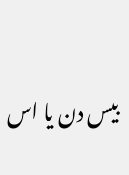بیس دن یا اس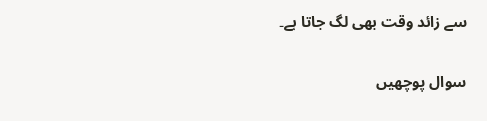سے زائد وقت بھی لگ جاتا ہے۔

سوال پوچھیں